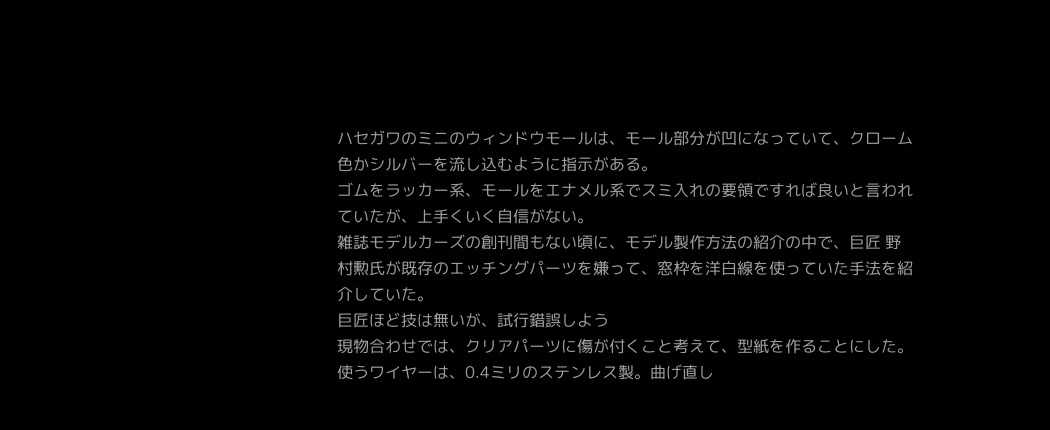ハセガワのミニのウィンドウモールは、モール部分が凹になっていて、クローム色かシルバーを流し込むように指示がある。
ゴムをラッカー系、モールをエナメル系でスミ入れの要領ですれば良いと言われていたが、上手くいく自信がない。
雑誌モデルカーズの創刊間もない頃に、モデル製作方法の紹介の中で、巨匠 野村勲氏が既存のエッチングパーツを嫌って、窓枠を洋白線を使っていた手法を紹介していた。
巨匠ほど技は無いが、試行錯誤しよう
現物合わせでは、クリアパーツに傷が付くこと考えて、型紙を作ることにした。
使うワイヤーは、0.4ミリのステンレス製。曲げ直し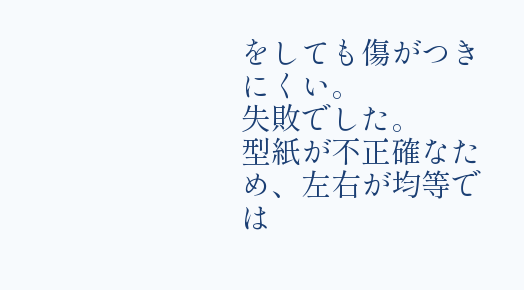をしても傷がつきにくい。
失敗でした。
型紙が不正確なため、左右が均等では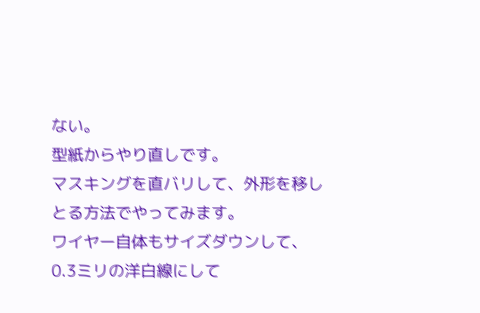ない。
型紙からやり直しです。
マスキングを直バリして、外形を移しとる方法でやってみます。
ワイヤー自体もサイズダウンして、0.3ミリの洋白線にして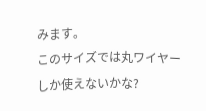みます。
このサイズでは丸ワイヤーしか使えないかな?